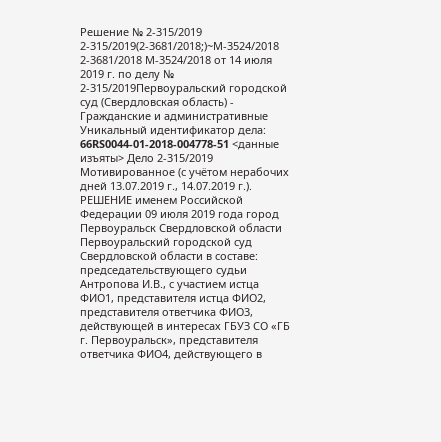Решение № 2-315/2019 2-315/2019(2-3681/2018;)~М-3524/2018 2-3681/2018 М-3524/2018 от 14 июля 2019 г. по делу № 2-315/2019Первоуральский городской суд (Свердловская область) - Гражданские и административные Уникальный идентификатор дела: 66RS0044-01-2018-004778-51 <данные изъяты> Дело 2-315/2019 Мотивированное (с учётом нерабочих дней 13.07.2019 г., 14.07.2019 г.). РЕШЕНИЕ именем Российской Федерации 09 июля 2019 года город Первоуральск Свердловской области Первоуральский городской суд Свердловской области в составе: председательствующего судьи Антропова И.В., с участием истца ФИО1, представителя истца ФИО2, представителя ответчика ФИО3, действующей в интересах ГБУЗ СО «ГБ г. Первоуральск», представителя ответчика ФИО4, действующего в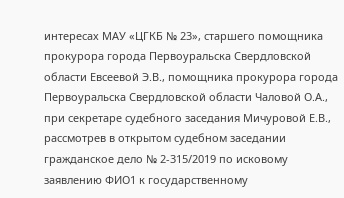интересах МАУ «ЦГКБ № 23», старшего помощника прокурора города Первоуральска Свердловской области Евсеевой Э.В., помощника прокурора города Первоуральска Свердловской области Чаловой О.А., при секретаре судебного заседания Мичуровой Е.В., рассмотрев в открытом судебном заседании гражданское дело № 2-315/2019 по исковому заявлению ФИО1 к государственному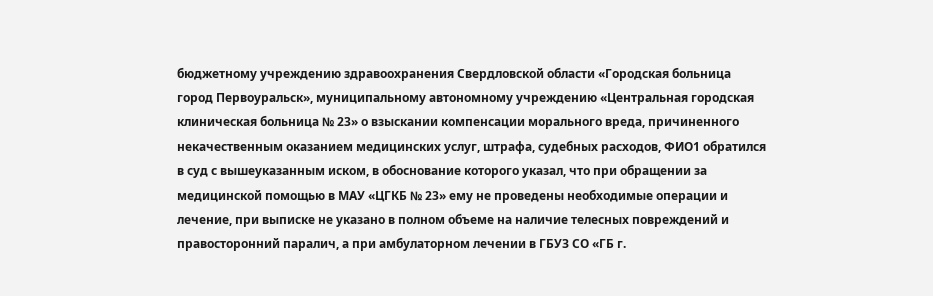бюджетному учреждению здравоохранения Свердловской области «Городская больница город Первоуральск», муниципальному автономному учреждению «Центральная городская клиническая больница № 23» о взыскании компенсации морального вреда, причиненного некачественным оказанием медицинских услуг, штрафа, судебных расходов, ФИО1 обратился в суд с вышеуказанным иском, в обоснование которого указал, что при обращении за медицинской помощью в МАУ «ЦГКБ № 23» ему не проведены необходимые операции и лечение, при выписке не указано в полном объеме на наличие телесных повреждений и правосторонний паралич, а при амбулаторном лечении в ГБУЗ СО «ГБ г.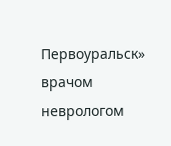Первоуральск» врачом неврологом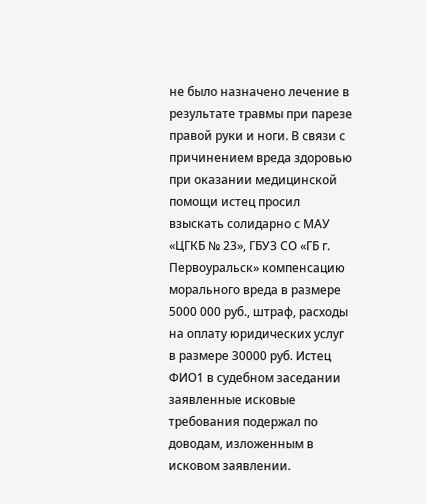не было назначено лечение в результате травмы при парезе правой руки и ноги. В связи с причинением вреда здоровью при оказании медицинской помощи истец просил взыскать солидарно с МАУ «ЦГКБ № 23», ГБУЗ СО «ГБ г. Первоуральск» компенсацию морального вреда в размере 5000 000 руб., штраф, расходы на оплату юридических услуг в размере 30000 руб. Истец ФИО1 в судебном заседании заявленные исковые требования подержал по доводам, изложенным в исковом заявлении.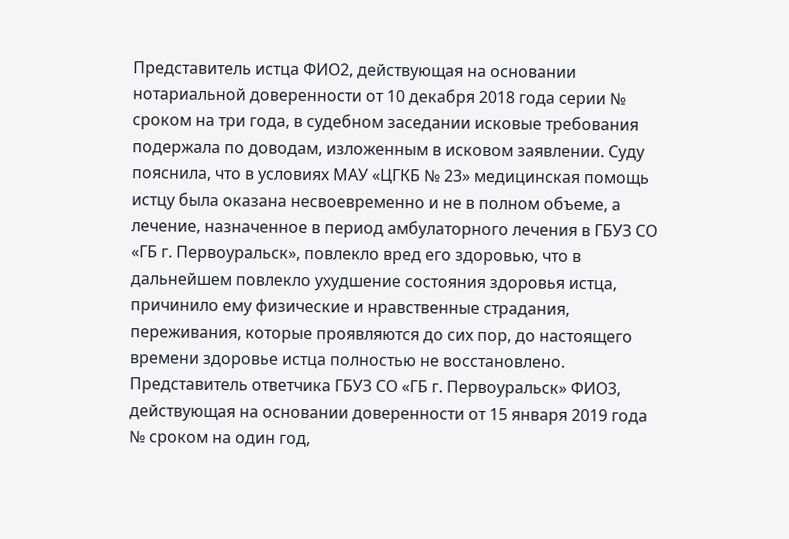Представитель истца ФИО2, действующая на основании нотариальной доверенности от 10 декабря 2018 года серии № сроком на три года, в судебном заседании исковые требования подержала по доводам, изложенным в исковом заявлении. Суду пояснила, что в условиях МАУ «ЦГКБ № 23» медицинская помощь истцу была оказана несвоевременно и не в полном объеме, а лечение, назначенное в период амбулаторного лечения в ГБУЗ СО «ГБ г. Первоуральск», повлекло вред его здоровью, что в дальнейшем повлекло ухудшение состояния здоровья истца, причинило ему физические и нравственные страдания, переживания, которые проявляются до сих пор, до настоящего времени здоровье истца полностью не восстановлено. Представитель ответчика ГБУЗ СО «ГБ г. Первоуральск» ФИО3, действующая на основании доверенности от 15 января 2019 года № сроком на один год,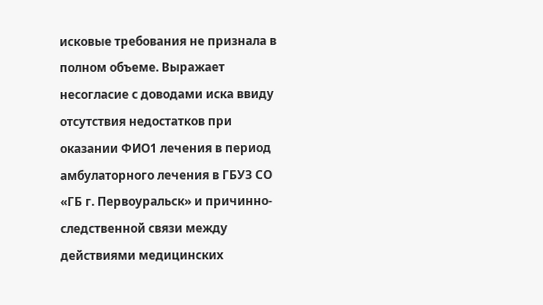исковые требования не признала в полном объеме. Выражает несогласие с доводами иска ввиду отсутствия недостатков при оказании ФИО1 лечения в период амбулаторного лечения в ГБУЗ СО «ГБ г. Первоуральск» и причинно-следственной связи между действиями медицинских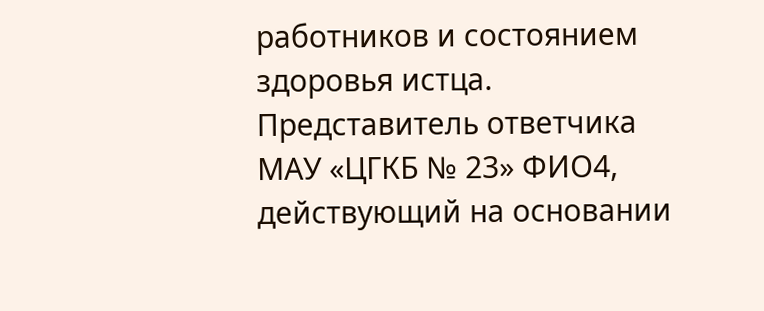работников и состоянием здоровья истца. Представитель ответчика МАУ «ЦГКБ № 23» ФИО4, действующий на основании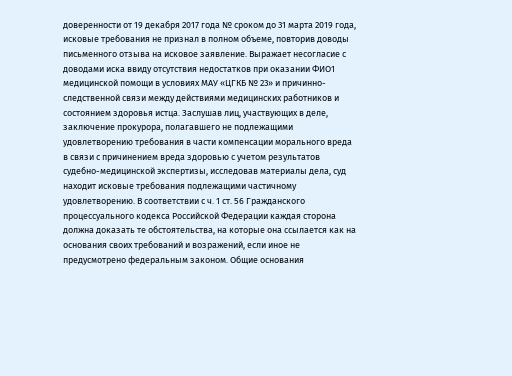доверенности от 19 декабря 2017 года № сроком до 31 марта 2019 года, исковые требования не признал в полном объеме, повторив доводы письменного отзыва на исковое заявление. Выражает несогласие с доводами иска ввиду отсутствия недостатков при оказании ФИО1 медицинской помощи в условиях МАУ «ЦГКБ № 23» и причинно-следственной связи между действиями медицинских работников и состоянием здоровья истца. Заслушав лиц, участвующих в деле, заключение прокурора, полагавшего не подлежащими удовлетворению требования в части компенсации морального вреда в связи с причинением вреда здоровью с учетом результатов судебно-медицинской экспертизы, исследовав материалы дела, суд находит исковые требования подлежащими частичному удовлетворению. В соответствии с ч. 1 ст. 56 Гражданского процессуального кодекса Российской Федерации каждая сторона должна доказать те обстоятельства, на которые она ссылается как на основания своих требований и возражений, если иное не предусмотрено федеральным законом. Общие основания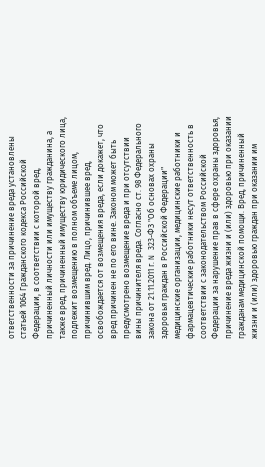ответственности за причинение вреда установлены статьей 1064 Гражданского кодекса Российской Федерации, в соответствии с которой вред, причиненный личности или имуществу гражданина, а также вред, причиненный имуществу юридического лица, подлежит возмещению в полном объеме лицом, причинившим вред. Лицо, причинившее вред, освобождается от возмещения вреда, если докажет, что вред причинен не по его вине. Законом может быть предусмотрено возмещение вреда и при отсутствии вины причинителя вреда. Согласно ст. 98 Федерального закона от 21.11.2011 г. N 323-ФЗ "Об основах охраны здоровья граждан в Российской Федерации" медицинские организации, медицинские работники и фармацевтические работники несут ответственность в соответствии с законодательством Российской Федерации за нарушение прав в сфере охраны здоровья, причинение вреда жизни и (или) здоровью при оказании гражданам медицинской помощи. Вред, причиненный жизни и (или) здоровью граждан при оказании им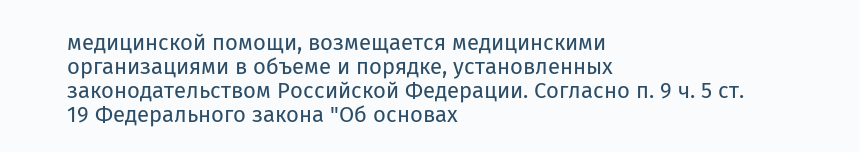медицинской помощи, возмещается медицинскими организациями в объеме и порядке, установленных законодательством Российской Федерации. Согласно п. 9 ч. 5 ст. 19 Федерального закона "Об основах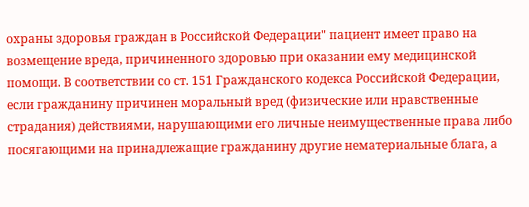охраны здоровья граждан в Российской Федерации" пациент имеет право на возмещение вреда, причиненного здоровью при оказании ему медицинской помощи. В соответствии со ст. 151 Гражданского кодекса Российской Федерации, если гражданину причинен моральный вред (физические или нравственные страдания) действиями, нарушающими его личные неимущественные права либо посягающими на принадлежащие гражданину другие нематериальные блага, а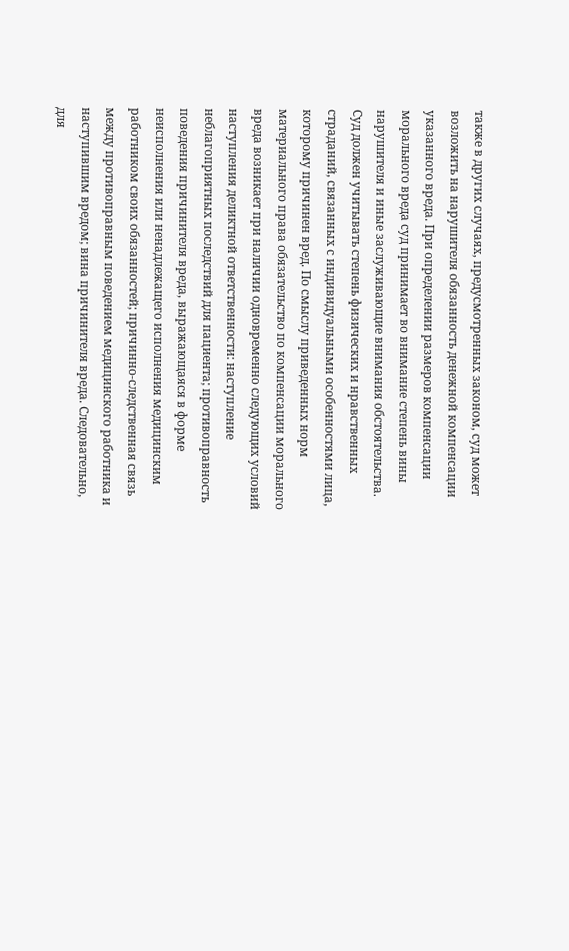также в других случаях, предусмотренных законом, суд может возложить на нарушителя обязанность денежной компенсации указанного вреда. При определении размеров компенсации морального вреда суд принимает во внимание степень вины нарушителя и иные заслуживающие внимания обстоятельства. Суд должен учитывать степень физических и нравственных страданий, связанных с индивидуальными особенностями лица, которому причинен вред. По смыслу приведенных норм материального права обязательство по компенсации морального вреда возникает при наличии одновременно следующих условий наступления деликтной ответственности: наступление неблагоприятных последствий для пациента; противоправность поведения причинителя вреда, выражающаяся в форме неисполнения или ненадлежащего исполнения медицинским работником своих обязанностей; причинно-следственная связь между противоправным поведением медицинского работника и наступившим вредом; вина причинителя вреда. Следовательно, для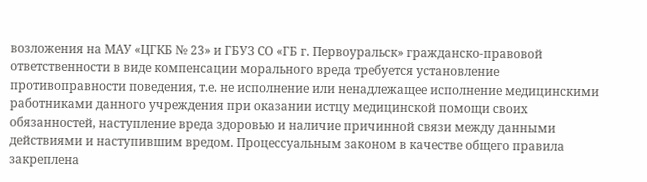возложения на МАУ «ЦГКБ № 23» и ГБУЗ СО «ГБ г. Первоуральск» гражданско-правовой ответственности в виде компенсации морального вреда требуется установление противоправности поведения, т.е. не исполнение или ненадлежащее исполнение медицинскими работниками данного учреждения при оказании истцу медицинской помощи своих обязанностей, наступление вреда здоровью и наличие причинной связи между данными действиями и наступившим вредом. Процессуальным законом в качестве общего правила закреплена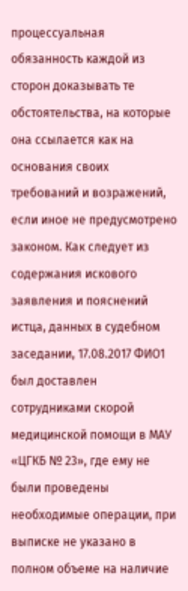процессуальная обязанность каждой из сторон доказывать те обстоятельства, на которые она ссылается как на основания своих требований и возражений, если иное не предусмотрено законом. Как следует из содержания искового заявления и пояснений истца, данных в судебном заседании, 17.08.2017 ФИО1 был доставлен сотрудниками скорой медицинской помощи в МАУ «ЦГКБ № 23», где ему не были проведены необходимые операции, при выписке не указано в полном объеме на наличие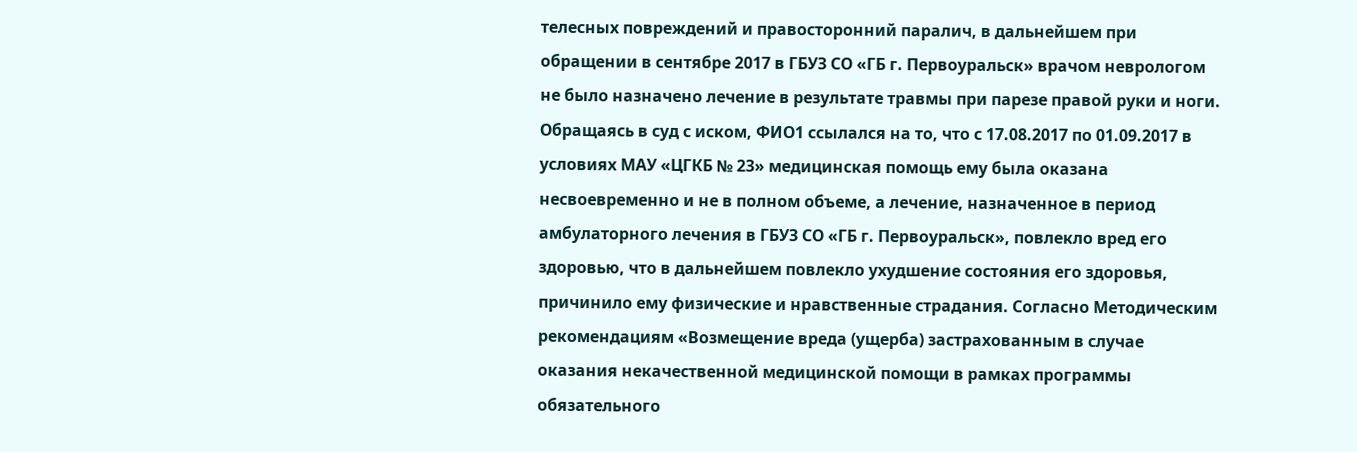телесных повреждений и правосторонний паралич, в дальнейшем при обращении в сентябре 2017 в ГБУЗ СО «ГБ г. Первоуральск» врачом неврологом не было назначено лечение в результате травмы при парезе правой руки и ноги. Обращаясь в суд с иском, ФИО1 ссылался на то, что с 17.08.2017 по 01.09.2017 в условиях МАУ «ЦГКБ № 23» медицинская помощь ему была оказана несвоевременно и не в полном объеме, а лечение, назначенное в период амбулаторного лечения в ГБУЗ СО «ГБ г. Первоуральск», повлекло вред его здоровью, что в дальнейшем повлекло ухудшение состояния его здоровья, причинило ему физические и нравственные страдания. Согласно Методическим рекомендациям «Возмещение вреда (ущерба) застрахованным в случае оказания некачественной медицинской помощи в рамках программы обязательного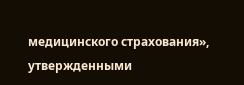медицинского страхования», утвержденными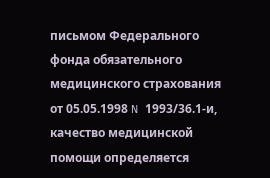письмом Федерального фонда обязательного медицинского страхования от 05.05.1998 N 1993/36.1-и, качество медицинской помощи определяется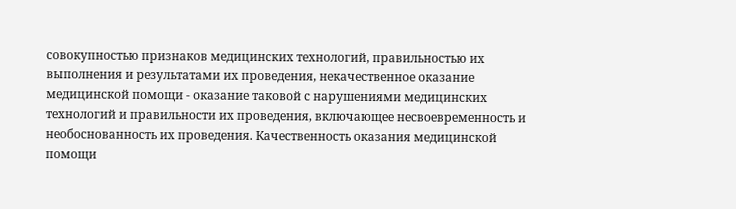совокупностью признаков медицинских технологий, правильностью их выполнения и результатами их проведения, некачественное оказание медицинской помощи - оказание таковой с нарушениями медицинских технологий и правильности их проведения, включающее несвоевременность и необоснованность их проведения. Качественность оказания медицинской помощи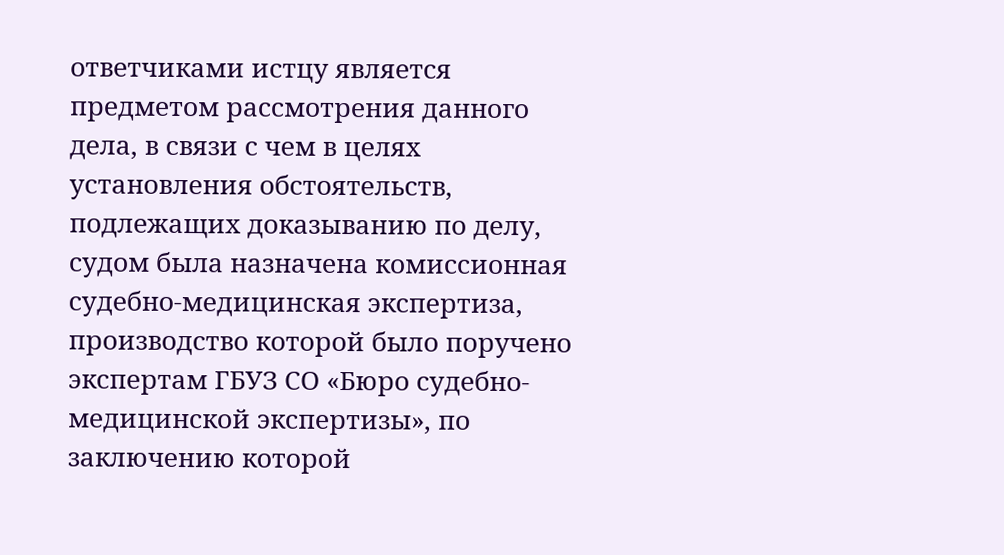ответчиками истцу является предметом рассмотрения данного дела, в связи с чем в целях установления обстоятельств, подлежащих доказыванию по делу, судом была назначена комиссионная судебно-медицинская экспертиза, производство которой было поручено экспертам ГБУЗ СО «Бюро судебно-медицинской экспертизы», по заключению которой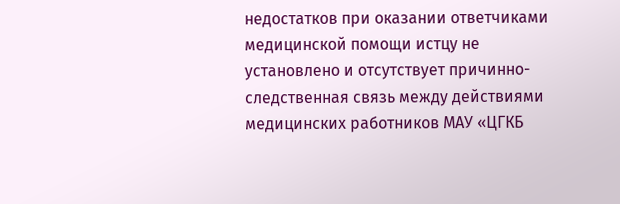недостатков при оказании ответчиками медицинской помощи истцу не установлено и отсутствует причинно-следственная связь между действиями медицинских работников МАУ «ЦГКБ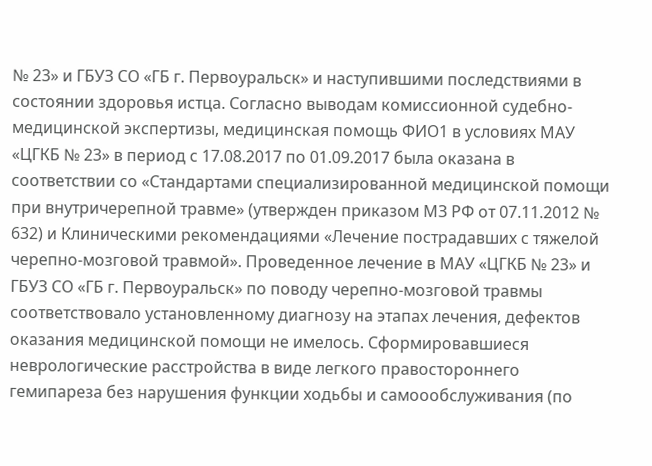№ 23» и ГБУЗ СО «ГБ г. Первоуральск» и наступившими последствиями в состоянии здоровья истца. Согласно выводам комиссионной судебно-медицинской экспертизы, медицинская помощь ФИО1 в условиях МАУ «ЦГКБ № 23» в период с 17.08.2017 по 01.09.2017 была оказана в соответствии со «Стандартами специализированной медицинской помощи при внутричерепной травме» (утвержден приказом МЗ РФ от 07.11.2012 № 632) и Клиническими рекомендациями «Лечение пострадавших с тяжелой черепно-мозговой травмой». Проведенное лечение в МАУ «ЦГКБ № 23» и ГБУЗ СО «ГБ г. Первоуральск» по поводу черепно-мозговой травмы соответствовало установленному диагнозу на этапах лечения, дефектов оказания медицинской помощи не имелось. Сформировавшиеся неврологические расстройства в виде легкого правостороннего гемипареза без нарушения функции ходьбы и самоообслуживания (по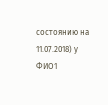состоянию на 11.07.2018) у ФИО1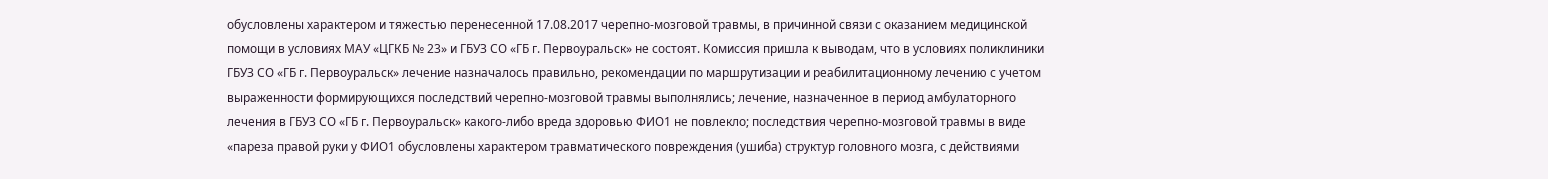обусловлены характером и тяжестью перенесенной 17.08.2017 черепно-мозговой травмы, в причинной связи с оказанием медицинской помощи в условиях МАУ «ЦГКБ № 23» и ГБУЗ СО «ГБ г. Первоуральск» не состоят. Комиссия пришла к выводам, что в условиях поликлиники ГБУЗ СО «ГБ г. Первоуральск» лечение назначалось правильно, рекомендации по маршрутизации и реабилитационному лечению с учетом выраженности формирующихся последствий черепно-мозговой травмы выполнялись; лечение, назначенное в период амбулаторного лечения в ГБУЗ СО «ГБ г. Первоуральск» какого-либо вреда здоровью ФИО1 не повлекло; последствия черепно-мозговой травмы в виде «пареза правой руки у ФИО1 обусловлены характером травматического повреждения (ушиба) структур головного мозга, с действиями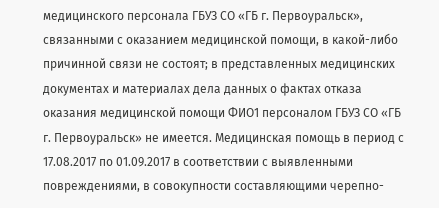медицинского персонала ГБУЗ СО «ГБ г. Первоуральск», связанными с оказанием медицинской помощи, в какой-либо причинной связи не состоят; в представленных медицинских документах и материалах дела данных о фактах отказа оказания медицинской помощи ФИО1 персоналом ГБУЗ СО «ГБ г. Первоуральск» не имеется. Медицинская помощь в период с 17.08.2017 по 01.09.2017 в соответствии с выявленными повреждениями, в совокупности составляющими черепно-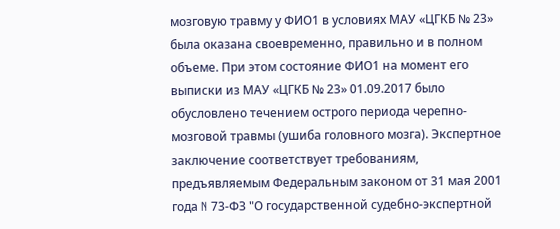мозговую травму у ФИО1 в условиях МАУ «ЦГКБ № 23» была оказана своевременно, правильно и в полном объеме. При этом состояние ФИО1 на момент его выписки из МАУ «ЦГКБ № 23» 01.09.2017 было обусловлено течением острого периода черепно-мозговой травмы (ушиба головного мозга). Экспертное заключение соответствует требованиям, предъявляемым Федеральным законом от 31 мая 2001 года N 73-ФЗ "О государственной судебно-экспертной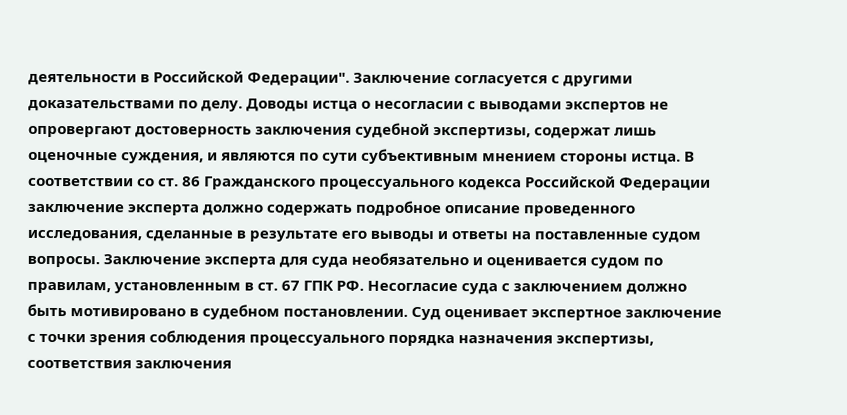деятельности в Российской Федерации". Заключение согласуется с другими доказательствами по делу. Доводы истца о несогласии с выводами экспертов не опровергают достоверность заключения судебной экспертизы, содержат лишь оценочные суждения, и являются по сути субъективным мнением стороны истца. В соответствии со ст. 86 Гражданского процессуального кодекса Российской Федерации заключение эксперта должно содержать подробное описание проведенного исследования, сделанные в результате его выводы и ответы на поставленные судом вопросы. Заключение эксперта для суда необязательно и оценивается судом по правилам, установленным в ст. 67 ГПК РФ. Несогласие суда с заключением должно быть мотивировано в судебном постановлении. Суд оценивает экспертное заключение с точки зрения соблюдения процессуального порядка назначения экспертизы, соответствия заключения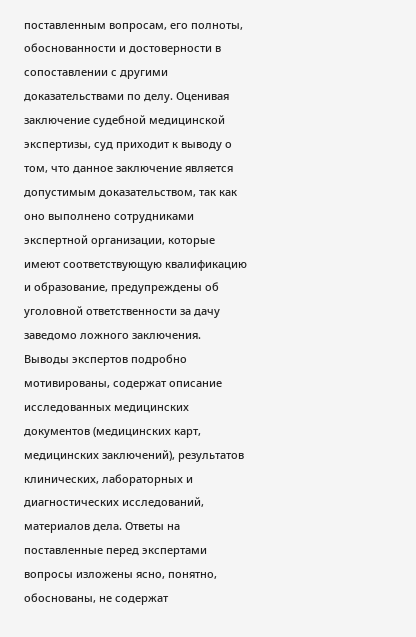поставленным вопросам, его полноты, обоснованности и достоверности в сопоставлении с другими доказательствами по делу. Оценивая заключение судебной медицинской экспертизы, суд приходит к выводу о том, что данное заключение является допустимым доказательством, так как оно выполнено сотрудниками экспертной организации, которые имеют соответствующую квалификацию и образование, предупреждены об уголовной ответственности за дачу заведомо ложного заключения. Выводы экспертов подробно мотивированы, содержат описание исследованных медицинских документов (медицинских карт, медицинских заключений), результатов клинических, лабораторных и диагностических исследований, материалов дела. Ответы на поставленные перед экспертами вопросы изложены ясно, понятно, обоснованы, не содержат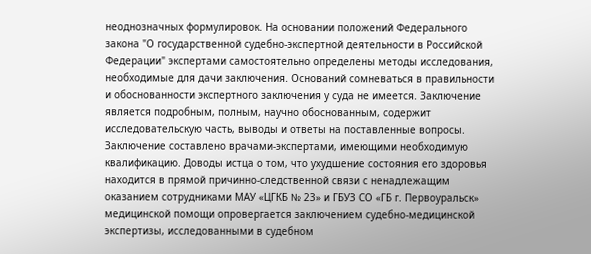неоднозначных формулировок. На основании положений Федерального закона "О государственной судебно-экспертной деятельности в Российской Федерации" экспертами самостоятельно определены методы исследования, необходимые для дачи заключения. Оснований сомневаться в правильности и обоснованности экспертного заключения у суда не имеется. Заключение является подробным, полным, научно обоснованным, содержит исследовательскую часть, выводы и ответы на поставленные вопросы. Заключение составлено врачами-экспертами, имеющими необходимую квалификацию. Доводы истца о том, что ухудшение состояния его здоровья находится в прямой причинно-следственной связи с ненадлежащим оказанием сотрудниками МАУ «ЦГКБ № 23» и ГБУЗ СО «ГБ г. Первоуральск» медицинской помощи опровергается заключением судебно-медицинской экспертизы, исследованными в судебном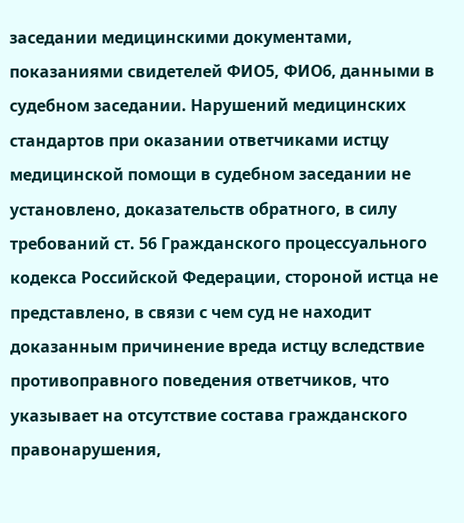заседании медицинскими документами, показаниями свидетелей ФИО5, ФИО6, данными в судебном заседании. Нарушений медицинских стандартов при оказании ответчиками истцу медицинской помощи в судебном заседании не установлено, доказательств обратного, в силу требований ст. 56 Гражданского процессуального кодекса Российской Федерации, стороной истца не представлено, в связи с чем суд не находит доказанным причинение вреда истцу вследствие противоправного поведения ответчиков, что указывает на отсутствие состава гражданского правонарушения,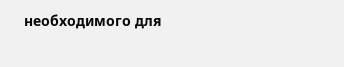необходимого для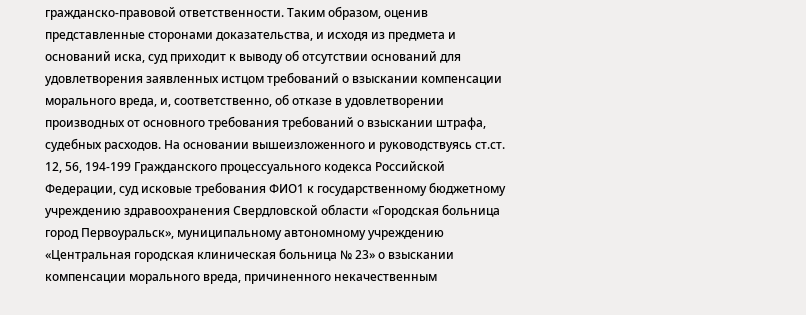гражданско-правовой ответственности. Таким образом, оценив представленные сторонами доказательства, и исходя из предмета и оснований иска, суд приходит к выводу об отсутствии оснований для удовлетворения заявленных истцом требований о взыскании компенсации морального вреда, и, соответственно, об отказе в удовлетворении производных от основного требования требований о взыскании штрафа, судебных расходов. На основании вышеизложенного и руководствуясь ст.ст. 12, 56, 194-199 Гражданского процессуального кодекса Российской Федерации, суд исковые требования ФИО1 к государственному бюджетному учреждению здравоохранения Свердловской области «Городская больница город Первоуральск», муниципальному автономному учреждению «Центральная городская клиническая больница № 23» о взыскании компенсации морального вреда, причиненного некачественным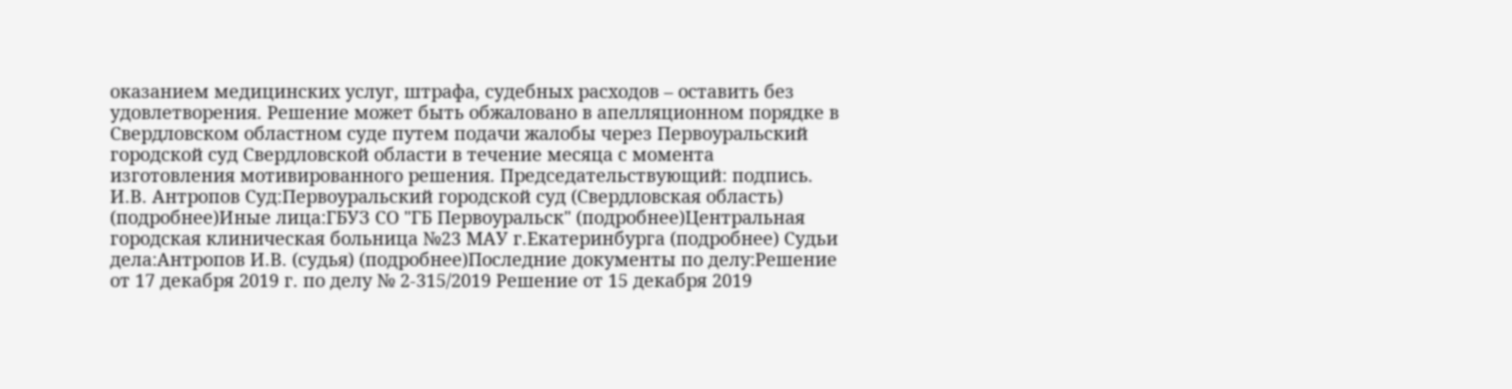оказанием медицинских услуг, штрафа, судебных расходов – оставить без удовлетворения. Решение может быть обжаловано в апелляционном порядке в Свердловском областном суде путем подачи жалобы через Первоуральский городской суд Свердловской области в течение месяца с момента изготовления мотивированного решения. Председательствующий: подпись. И.В. Антропов Суд:Первоуральский городской суд (Свердловская область) (подробнее)Иные лица:ГБУЗ СО "ГБ Первоуральск" (подробнее)Центральная городская клиническая больница №23 МАУ г.Екатеринбурга (подробнее) Судьи дела:Антропов И.В. (судья) (подробнее)Последние документы по делу:Решение от 17 декабря 2019 г. по делу № 2-315/2019 Решение от 15 декабря 2019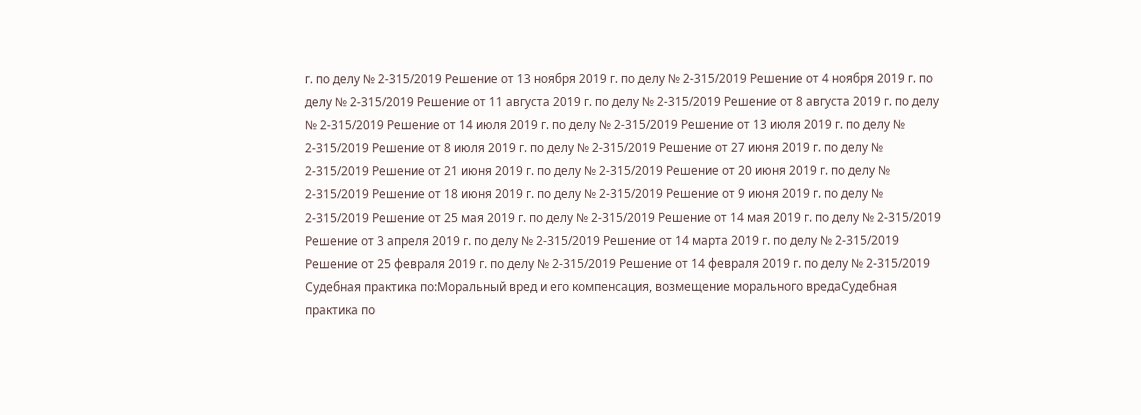г. по делу № 2-315/2019 Решение от 13 ноября 2019 г. по делу № 2-315/2019 Решение от 4 ноября 2019 г. по делу № 2-315/2019 Решение от 11 августа 2019 г. по делу № 2-315/2019 Решение от 8 августа 2019 г. по делу № 2-315/2019 Решение от 14 июля 2019 г. по делу № 2-315/2019 Решение от 13 июля 2019 г. по делу № 2-315/2019 Решение от 8 июля 2019 г. по делу № 2-315/2019 Решение от 27 июня 2019 г. по делу № 2-315/2019 Решение от 21 июня 2019 г. по делу № 2-315/2019 Решение от 20 июня 2019 г. по делу № 2-315/2019 Решение от 18 июня 2019 г. по делу № 2-315/2019 Решение от 9 июня 2019 г. по делу № 2-315/2019 Решение от 25 мая 2019 г. по делу № 2-315/2019 Решение от 14 мая 2019 г. по делу № 2-315/2019 Решение от 3 апреля 2019 г. по делу № 2-315/2019 Решение от 14 марта 2019 г. по делу № 2-315/2019 Решение от 25 февраля 2019 г. по делу № 2-315/2019 Решение от 14 февраля 2019 г. по делу № 2-315/2019 Судебная практика по:Моральный вред и его компенсация, возмещение морального вредаСудебная практика по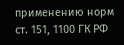применению норм ст. 151, 1100 ГК РФ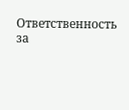Ответственность за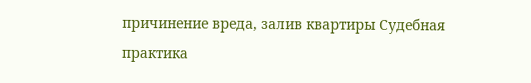причинение вреда, залив квартиры Судебная практика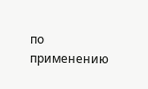по применению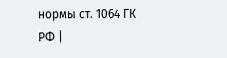нормы ст. 1064 ГК РФ |